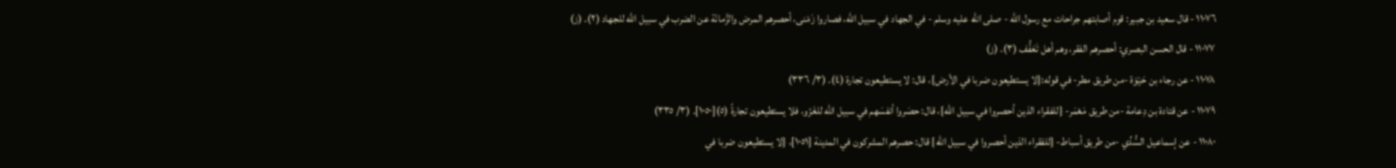١١٠٧٦ - قال سعيد بن جبير: قوم أصابتهم جراحات مع رسول الله - صلى الله عليه وسلم - في الجهاد في سبيل الله، فصاروا زَمْنى، أحصرهم المرض والزَّمانَة عن الضرب في سبيل الله للجهاد (٢). (ز)
١١٠٧٧ - قال الحسن البصري: أحصرهم الفقر، وهم أهل تَعَفُّف (٣). (ز)
١١٠٧٨ - عن رجاء بن حَيْوَة -من طريق مطر- في قوله:{لا يستطيعون ضربا في الأرض}، قال: لا يستطيعون تجارة (٤). (٣/ ٣٣٦)
١١٠٧٩ - عن قتادة بن دِعامة -من طريق مَعْمَر- {للفقراء الذين أحصروا في سبيل الله}، قال: حصَروا أنفسَهم في سبيل الله للغَزْو، فلا يستطيعون تجارةً (٥)[١٠٥٠]. (٣/ ٣٣٥)
١١٠٨٠ - عن إسماعيل السُّدِّي -من طريق أسباط- {للفقراء الذين أحصروا في سبيل الله} قال: حصرهم المشركون في المدينة [١٠٥١]، {لا يستطيعون ضربا في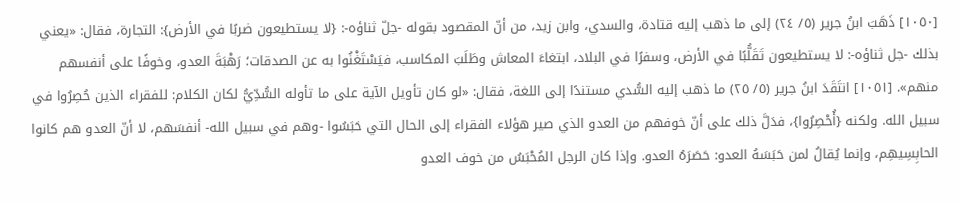[١٠٥٠] ذَهَبَ ابنُ جرير (٥/ ٢٤) إلى ما ذهب إليه قتادة، والسدي، وابن زيد، من أنّ المقصود بقوله -جلّ ثناؤه-: {لا يستطيعون ضربًا في الأرض}: التجارة، فقال: «يعني بذلك -جل ثناؤه-: لا يستطيعون تَقَلُّبًا في الأرض، وسفرًا في البلاد، ابتغاءَ المعاش وطَلَبَ المكاسب، فيَسْتَغْنُوا به عن الصدقات؛ رَهْبَةَ العدو، وخوفًا على أنفسهم منهم». [١٠٥١] انتَقَدَ ابنُ جرير (٥/ ٢٥) ما ذهب إليه السُّدي مستندًا إلى اللغة، فقال: «لو كان تأويل الآية على ما تأوله السُّدِّيُّ لكان الكلام: للفقراء الذين حُصِرُوا في سبيل الله. ولكنه {أُحْصِرُوا}، فدَلَّ ذلك على أنّ خوفهم من العدو الذي صير هؤلاء الفقراء إلى الحال التي حَبَسُوا -وهم في سبيل الله- أنفسَهم، لا أنّ العدو هم كانوا الحابِسِيهِم، وإنما يُقالُ لمن حَبَسَهُ العدو: حَصَرَهُ العدو. وإذا كان الرجل المُحْبَسُ من خوف العدو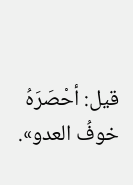قيل: أحْصَرَهُ خوفُ العدو».